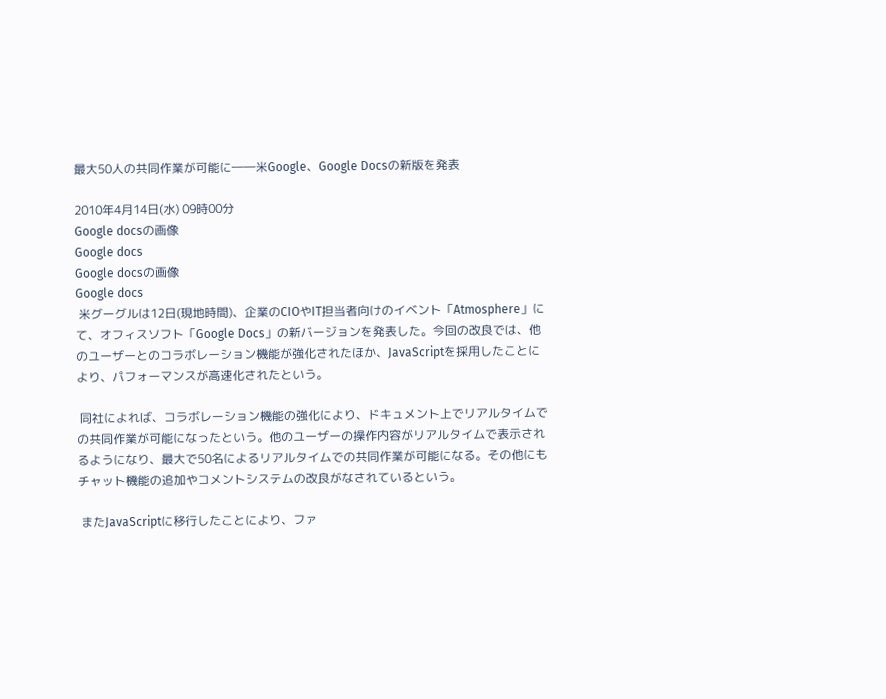最大50人の共同作業が可能に――米Google、Google Docsの新版を発表

2010年4月14日(水) 09時00分
Google docsの画像
Google docs
Google docsの画像
Google docs
 米グーグルは12日(現地時間)、企業のCIOやIT担当者向けのイベント「Atmosphere」にて、オフィスソフト「Google Docs」の新バージョンを発表した。今回の改良では、他のユーザーとのコラボレーション機能が強化されたほか、JavaScriptを採用したことにより、パフォーマンスが高速化されたという。

 同社によれば、コラボレーション機能の強化により、ドキュメント上でリアルタイムでの共同作業が可能になったという。他のユーザーの操作内容がリアルタイムで表示されるようになり、最大で50名によるリアルタイムでの共同作業が可能になる。その他にもチャット機能の追加やコメントシステムの改良がなされているという。

 またJavaScriptに移行したことにより、ファ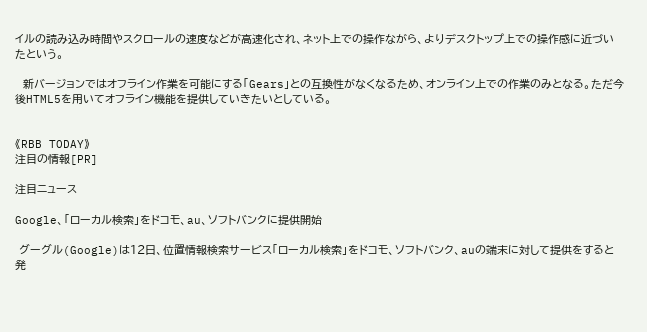イルの読み込み時間やスクロールの速度などが高速化され、ネット上での操作ながら、よりデスクトップ上での操作感に近づいたという。

  新バージョンではオフライン作業を可能にする「Gears」との互換性がなくなるため、オンライン上での作業のみとなる。ただ今後HTML5を用いてオフライン機能を提供していきたいとしている。


《RBB TODAY》
注目の情報[PR]

注目ニュース

Google、「ローカル検索」をドコモ、au、ソフトバンクに提供開始

 グーグル(Google)は12日、位置情報検索サービス「ローカル検索」をドコモ、ソフトバンク、auの端末に対して提供をすると発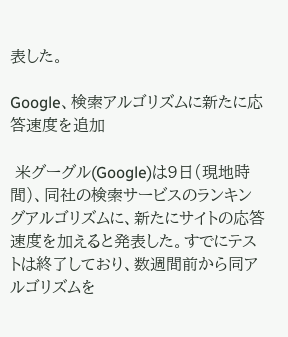表した。

Google、検索アルゴリズムに新たに応答速度を追加

 米グーグル(Google)は9日(現地時間)、同社の検索サービスのランキングアルゴリズムに、新たにサイトの応答速度を加えると発表した。すでにテストは終了しており、数週間前から同アルゴリズムを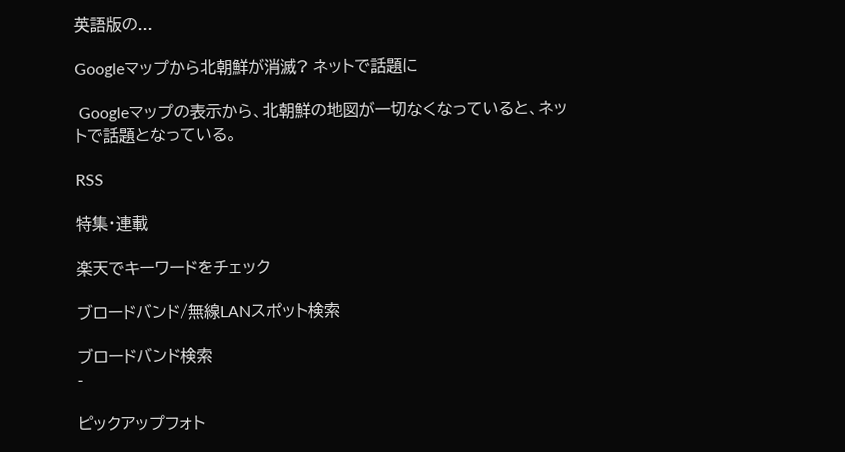英語版の...

Googleマップから北朝鮮が消滅? ネットで話題に

 Googleマップの表示から、北朝鮮の地図が一切なくなっていると、ネットで話題となっている。

RSS

特集・連載

楽天でキーワードをチェック

ブロードバンド/無線LANスポット検索

ブロードバンド検索
-

ピックアップフォト